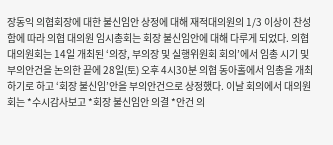장동익 의협회장에 대한 불신임안 상정에 대해 재적대의원의 1/3 이상이 찬성함에 따라 의협 대의원 임시총회는 회장 불신임안에 대해 다루게 되었다. 의협 대의원회는 14일 개최된 ‘의장, 부의장 및 실행위원회 회의’에서 임총 시기 및 부의안건을 논의한 끝에 28일(토) 오후 4시30분 의협 동아홀에서 임총을 개최하기로 하고 ‘회장 불신임’안을 부의안건으로 상정했다. 이날 회의에서 대의원회는 *수시감사보고 *회장 불신임안 의결 *안건 의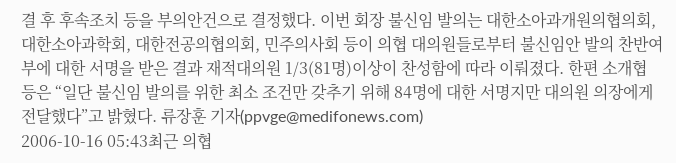결 후 후속조치 등을 부의안건으로 결정했다. 이번 회장 불신임 발의는 대한소아과개원의협의회, 대한소아과학회, 대한전공의협의회, 민주의사회 등이 의협 대의원들로부터 불신임안 발의 찬반여부에 대한 서명을 받은 결과 재적대의원 1/3(81명)이상이 찬성함에 따라 이뤄졌다. 한편 소개협 등은 “일단 불신임 발의를 위한 최소 조건만 갖추기 위해 84명에 대한 서명지만 대의원 의장에게 전달했다”고 밝혔다. 류장훈 기자(ppvge@medifonews.com)
2006-10-16 05:43최근 의협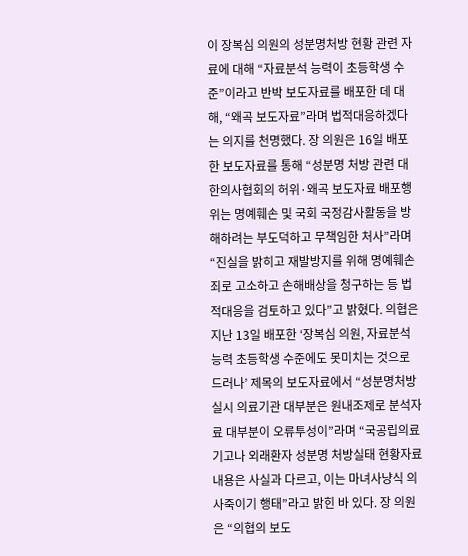이 장복심 의원의 성분명처방 현황 관련 자료에 대해 “자료분석 능력이 초등학생 수준”이라고 반박 보도자료를 배포한 데 대해, “왜곡 보도자료”라며 법적대응하겠다는 의지를 천명했다. 장 의원은 16일 배포한 보도자료를 통해 “성분명 처방 관련 대한의사협회의 허위·왜곡 보도자료 배포행위는 명예훼손 및 국회 국정감사활동을 방해하려는 부도덕하고 무책임한 처사”라며 “진실을 밝히고 재발방지를 위해 명예훼손죄로 고소하고 손해배상을 청구하는 등 법적대응을 검토하고 있다”고 밝혔다. 의협은 지난 13일 배포한 ‘장복심 의원, 자료분석능력 초등학생 수준에도 못미치는 것으로 드러나’ 제목의 보도자료에서 “성분명처방 실시 의료기관 대부분은 원내조제로 분석자료 대부분이 오류투성이”라며 “국공립의료기고나 외래환자 성분명 처방실태 현황자료 내용은 사실과 다르고, 이는 마녀사냥식 의사죽이기 행태”라고 밝힌 바 있다. 장 의원은 “의협의 보도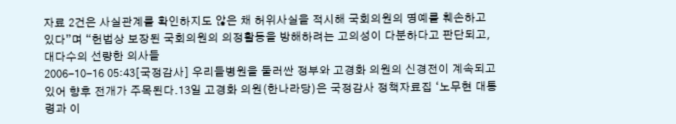자료 2건은 사실관계를 확인하지도 않은 채 허위사실을 적시해 국회의원의 명예를 훼손하고 있다”며 “헌법상 보장된 국회의원의 의정활동을 방해하려는 고의성이 다분하다고 판단되고, 대다수의 선량한 의사들
2006-10-16 05:43[국정감사] 우리들병원을 둘러싼 정부와 고경화 의원의 신경전이 계속되고 있어 향후 전개가 주목된다.13일 고경화 의원(한나라당)은 국정감사 정책자료집 ‘노무현 대통령과 이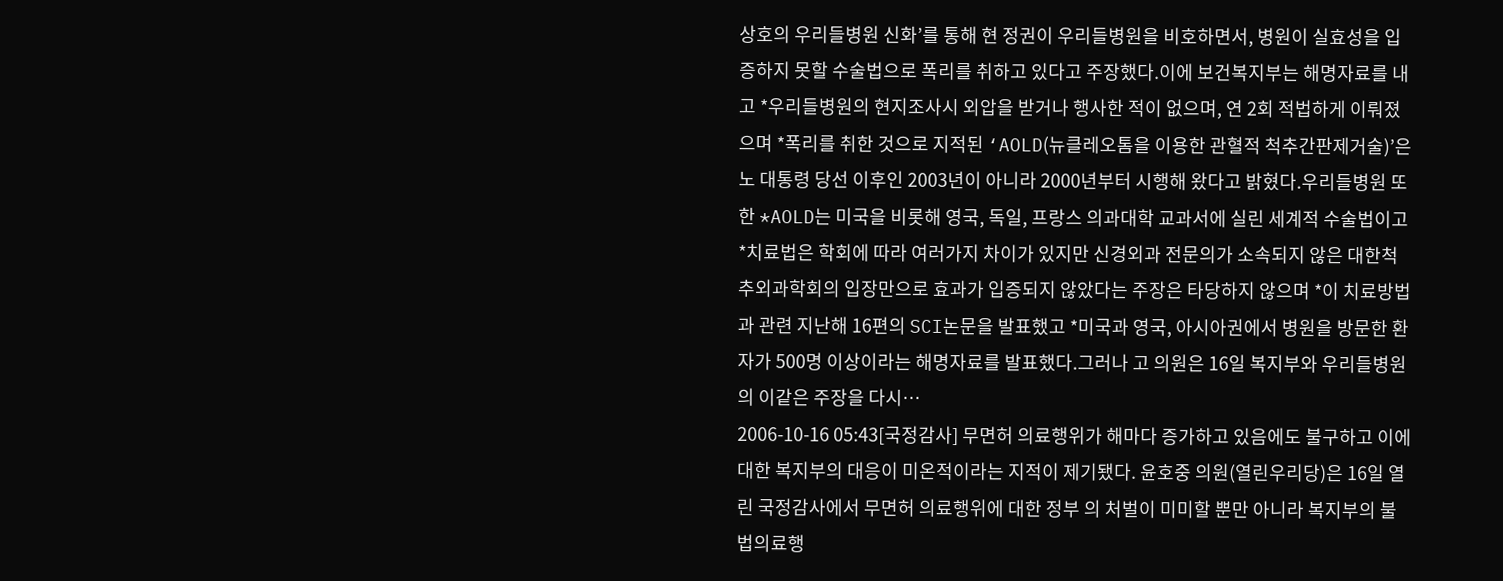상호의 우리들병원 신화’를 통해 현 정권이 우리들병원을 비호하면서, 병원이 실효성을 입증하지 못할 수술법으로 폭리를 취하고 있다고 주장했다.이에 보건복지부는 해명자료를 내고 *우리들병원의 현지조사시 외압을 받거나 행사한 적이 없으며, 연 2회 적법하게 이뤄졌으며 *폭리를 취한 것으로 지적된 ‘AOLD(뉴클레오톰을 이용한 관혈적 척추간판제거술)’은 노 대통령 당선 이후인 2003년이 아니라 2000년부터 시행해 왔다고 밝혔다.우리들병원 또한 *AOLD는 미국을 비롯해 영국, 독일, 프랑스 의과대학 교과서에 실린 세계적 수술법이고 *치료법은 학회에 따라 여러가지 차이가 있지만 신경외과 전문의가 소속되지 않은 대한척추외과학회의 입장만으로 효과가 입증되지 않았다는 주장은 타당하지 않으며 *이 치료방법과 관련 지난해 16편의 SCI논문을 발표했고 *미국과 영국, 아시아권에서 병원을 방문한 환자가 500명 이상이라는 해명자료를 발표했다.그러나 고 의원은 16일 복지부와 우리들병원의 이같은 주장을 다시…
2006-10-16 05:43[국정감사] 무면허 의료행위가 해마다 증가하고 있음에도 불구하고 이에 대한 복지부의 대응이 미온적이라는 지적이 제기됐다. 윤호중 의원(열린우리당)은 16일 열린 국정감사에서 무면허 의료행위에 대한 정부 의 처벌이 미미할 뿐만 아니라 복지부의 불법의료행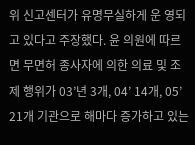위 신고센터가 유명무실하게 운 영되고 있다고 주장했다. 윤 의원에 따르면 무면허 종사자에 의한 의료 및 조제 행위가 03’년 3개, 04’ 14개, 05’ 21개 기관으로 해마다 증가하고 있는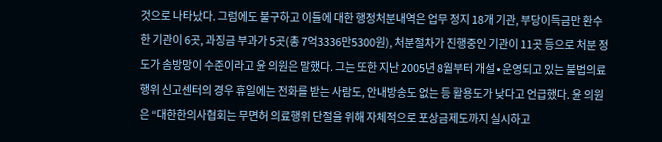것으로 나타났다. 그럼에도 불구하고 이들에 대한 행정처분내역은 업무 정지 18개 기관, 부당이득금만 환수한 기관이 6곳, 과징금 부과가 5곳(총 7억3336만5300원), 처분절차가 진행중인 기관이 11곳 등으로 처분 정도가 솜방망이 수준이라고 윤 의원은 말했다. 그는 또한 지난 2005년 8월부터 개설∙운영되고 있는 불법의료행위 신고센터의 경우 휴일에는 전화를 받는 사람도, 안내방송도 없는 등 활용도가 낮다고 언급했다. 윤 의원은 “대한한의사협회는 무면허 의료행위 단절을 위해 자체적으로 포상금제도까지 실시하고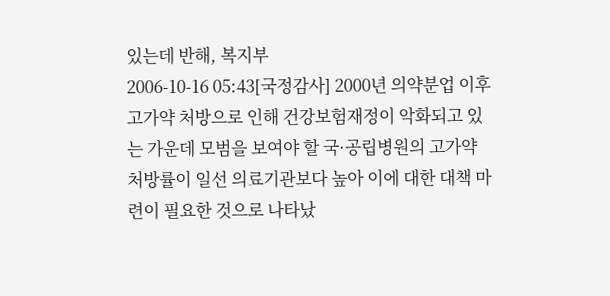있는데 반해, 복지부
2006-10-16 05:43[국정감사] 2000년 의약분업 이후 고가약 처방으로 인해 건강보험재정이 악화되고 있는 가운데 모범을 보여야 할 국·공립병원의 고가약 처방률이 일선 의료기관보다 높아 이에 대한 대책 마련이 필요한 것으로 나타났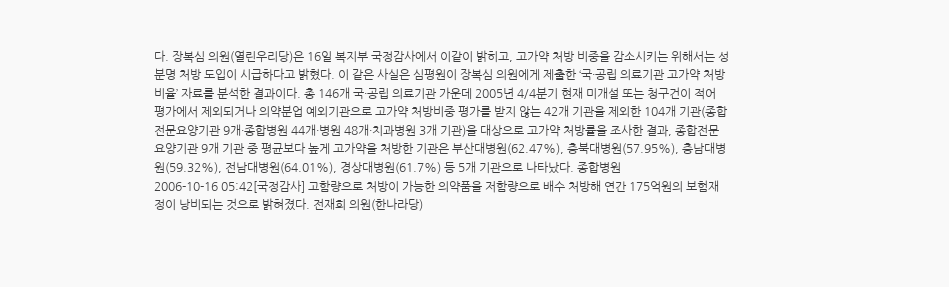다. 장복심 의원(열린우리당)은 16일 복지부 국정감사에서 이같이 밝히고, 고가약 처방 비중을 감소시키는 위해서는 성분명 처방 도입이 시급하다고 밝혔다. 이 같은 사실은 심평원이 장복심 의원에게 제출한 ‘국·공립 의료기관 고가약 처방비율’ 자료를 분석한 결과이다. 총 146개 국·공립 의료기관 가운데 2005년 4/4분기 현재 미개설 또는 청구건이 적어 평가에서 제외되거나 의약분업 예외기관으로 고가약 처방비중 평가를 받지 않는 42개 기관을 제외한 104개 기관(종합전문요양기관 9개·종합병원 44개·병원 48개·치과병원 3개 기관)을 대상으로 고가약 처방률을 조사한 결과, 종합전문요양기관 9개 기관 중 평균보다 높게 고가약을 처방한 기관은 부산대병원(62.47%), 충북대병원(57.95%), 충남대병원(59.32%), 전남대병원(64.01%), 경상대병원(61.7%) 등 5개 기관으로 나타났다. 종합병원
2006-10-16 05:42[국정감사] 고함량으로 처방이 가능한 의약품을 저함량으로 배수 처방해 연간 175억원의 보험재정이 낭비되는 것으로 밝혀졌다. 전재희 의원(한나라당)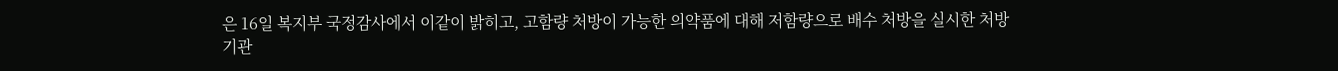은 16일 복지부 국정감사에서 이같이 밝히고, 고함량 처방이 가능한 의약품에 대해 저함량으로 배수 처방을 실시한 처방기관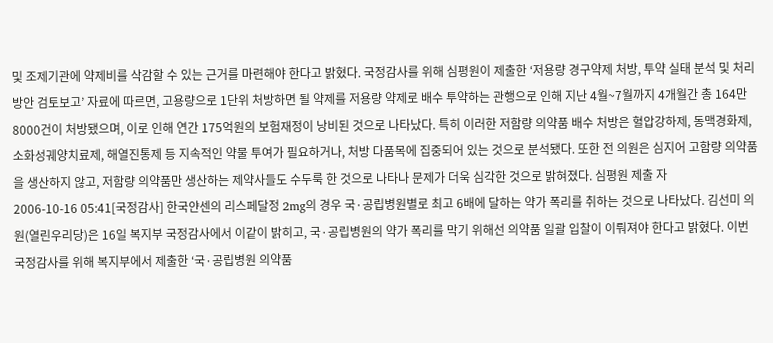및 조제기관에 약제비를 삭감할 수 있는 근거를 마련해야 한다고 밝혔다. 국정감사를 위해 심평원이 제출한 ‘저용량 경구약제 처방, 투약 실태 분석 및 처리 방안 검토보고’ 자료에 따르면, 고용량으로 1단위 처방하면 될 약제를 저용량 약제로 배수 투약하는 관행으로 인해 지난 4월~7월까지 4개월간 총 164만 8000건이 처방됐으며, 이로 인해 연간 175억원의 보험재정이 낭비된 것으로 나타났다. 특히 이러한 저함량 의약품 배수 처방은 혈압강하제, 동맥경화제, 소화성궤양치료제, 해열진통제 등 지속적인 약물 투여가 필요하거나, 처방 다품목에 집중되어 있는 것으로 분석됐다. 또한 전 의원은 심지어 고함량 의약품을 생산하지 않고, 저함량 의약품만 생산하는 제약사들도 수두룩 한 것으로 나타나 문제가 더욱 심각한 것으로 밝혀졌다. 심평원 제출 자
2006-10-16 05:41[국정감사] 한국얀센의 리스페달정 2mg의 경우 국·공립병원별로 최고 6배에 달하는 약가 폭리를 취하는 것으로 나타났다. 김선미 의원(열린우리당)은 16일 복지부 국정감사에서 이같이 밝히고, 국·공립병원의 약가 폭리를 막기 위해선 의약품 일괄 입찰이 이뤄져야 한다고 밝혔다. 이번 국정감사를 위해 복지부에서 제출한 ‘국·공립병원 의약품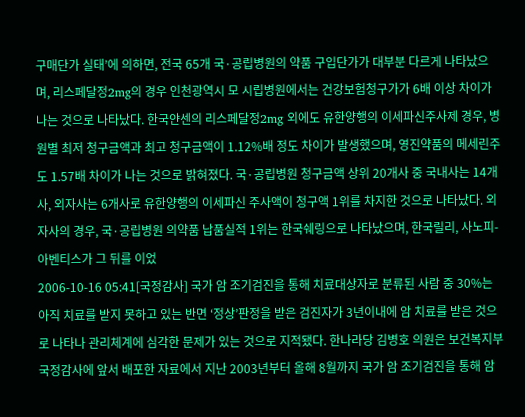구매단가 실태’에 의하면, 전국 65개 국·공립병원의 약품 구입단가가 대부분 다르게 나타났으며, 리스페달정2mg의 경우 인천광역시 모 시립병원에서는 건강보험청구가가 6배 이상 차이가 나는 것으로 나타났다. 한국얀센의 리스페달정2mg 외에도 유한양행의 이세파신주사제 경우, 병원별 최저 청구금액과 최고 청구금액이 1.12%배 정도 차이가 발생했으며, 영진약품의 메세린주도 1.57배 차이가 나는 것으로 밝혀졌다. 국·공립병원 청구금액 상위 20개사 중 국내사는 14개사, 외자사는 6개사로 유한양행의 이세파신 주사액이 청구액 1위를 차지한 것으로 나타났다. 외자사의 경우, 국·공립병원 의약품 납품실적 1위는 한국쉐링으로 나타났으며, 한국릴리, 사노피-아벤티스가 그 뒤를 이었
2006-10-16 05:41[국정감사] 국가 암 조기검진을 통해 치료대상자로 분류된 사람 중 30%는 아직 치료를 받지 못하고 있는 반면 ‘정상’판정을 받은 검진자가 3년이내에 암 치료를 받은 것으로 나타나 관리체계에 심각한 문제가 있는 것으로 지적됐다. 한나라당 김병호 의원은 보건복지부 국정감사에 앞서 배포한 자료에서 지난 2003년부터 올해 8월까지 국가 암 조기검진을 통해 암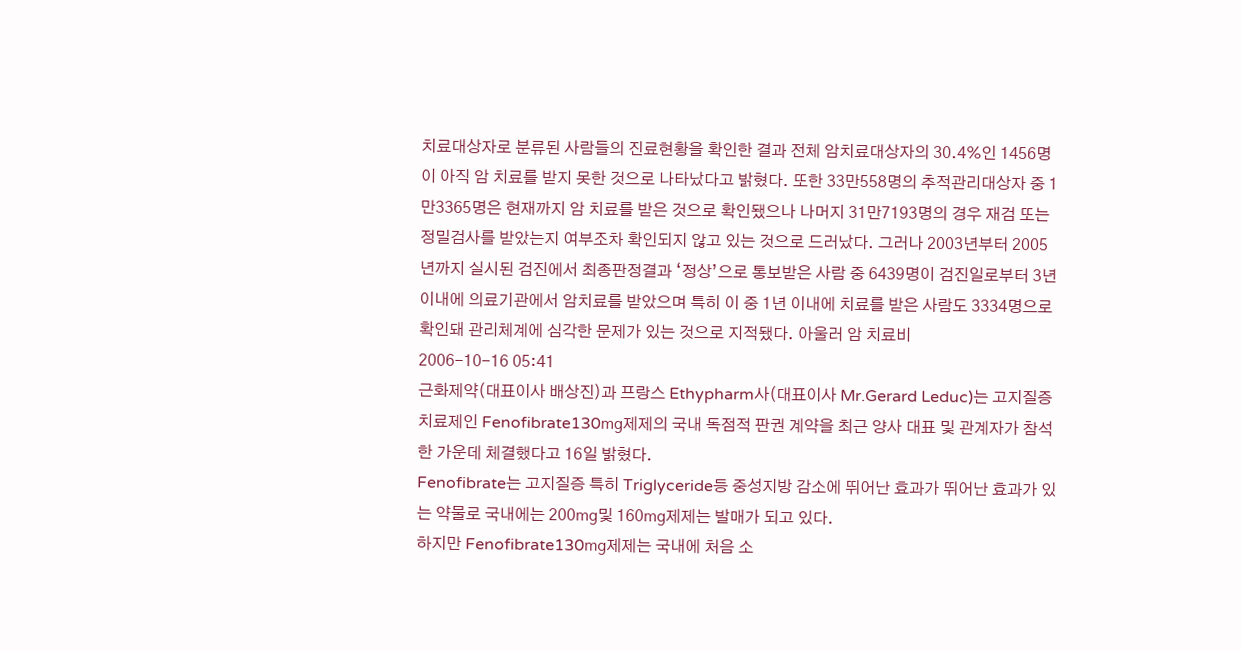치료대상자로 분류된 사람들의 진료현황을 확인한 결과 전체 암치료대상자의 30.4%인 1456명이 아직 암 치료를 받지 못한 것으로 나타났다고 밝혔다. 또한 33만558명의 추적관리대상자 중 1만3365명은 현재까지 암 치료를 받은 것으로 확인됐으나 나머지 31만7193명의 경우 재검 또는 정밀검사를 받았는지 여부조차 확인되지 않고 있는 것으로 드러났다. 그러나 2003년부터 2005년까지 실시된 검진에서 최종판정결과 ‘정상’으로 통보받은 사람 중 6439명이 검진일로부터 3년 이내에 의료기관에서 암치료를 받았으며 특히 이 중 1년 이내에 치료를 받은 사람도 3334명으로 확인돼 관리체계에 심각한 문제가 있는 것으로 지적됐다. 아울러 암 치료비
2006-10-16 05:41
근화제약(대표이사 배상진)과 프랑스 Ethypharm사(대표이사 Mr.Gerard Leduc)는 고지질증 치료제인 Fenofibrate130㎎제제의 국내 독점적 판권 계약을 최근 양사 대표 및 관계자가 참석한 가운데 체결했다고 16일 밝혔다.
Fenofibrate는 고지질증 특히 Triglyceride등 중성지방 감소에 뛰어난 효과가 뛰어난 효과가 있는 약물로 국내에는 200㎎및 160㎎제제는 발매가 되고 있다.
하지만 Fenofibrate130㎎제제는 국내에 처음 소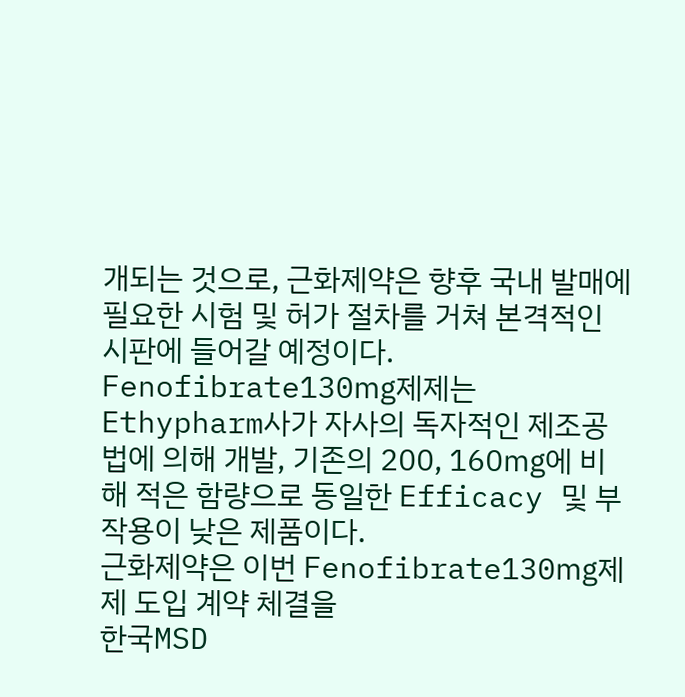개되는 것으로, 근화제약은 향후 국내 발매에 필요한 시험 및 허가 절차를 거쳐 본격적인 시판에 들어갈 예정이다.
Fenofibrate130㎎제제는 Ethypharm사가 자사의 독자적인 제조공법에 의해 개발, 기존의 200, 160㎎에 비해 적은 함량으로 동일한 Efficacy 및 부작용이 낮은 제품이다.
근화제약은 이번 Fenofibrate130㎎제제 도입 계약 체결을
한국MSD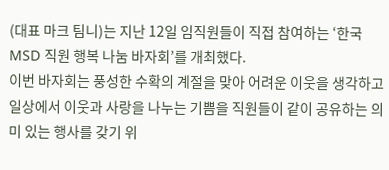(대표 마크 팀니)는 지난 12일 임직원들이 직접 참여하는 ‘한국 MSD 직원 행복 나눔 바자회’를 개최했다.
이번 바자회는 풍성한 수확의 계절을 맞아 어려운 이웃을 생각하고 일상에서 이웃과 사랑을 나누는 기쁨을 직원들이 같이 공유하는 의미 있는 행사를 갖기 위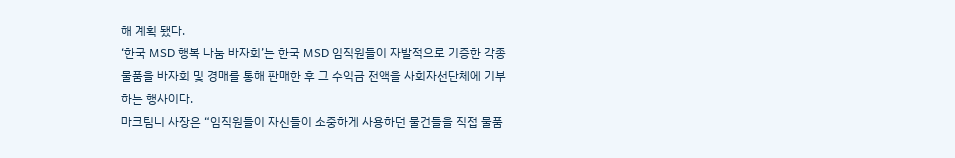해 계획 됐다.
‘한국 MSD 행복 나눔 바자회’는 한국 MSD 임직원들이 자발적으로 기증한 각종 물품을 바자회 및 경매를 통해 판매한 후 그 수익금 전액을 사회자선단체에 기부하는 행사이다.
마크팀니 사장은 “임직원들이 자신들이 소중하게 사용하던 물건들을 직접 물품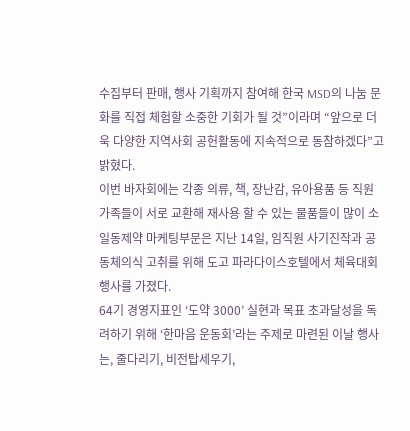수집부터 판매, 행사 기획까지 참여해 한국 MSD의 나눔 문화를 직접 체험할 소중한 기회가 될 것”이라며 “앞으로 더욱 다양한 지역사회 공헌활동에 지속적으로 동참하겠다”고 밝혔다.
이번 바자회에는 각종 의류, 책, 장난감, 유아용품 등 직원 가족들이 서로 교환해 재사용 할 수 있는 물품들이 많이 소
일동제약 마케팅부문은 지난 14일, 임직원 사기진작과 공동체의식 고취를 위해 도고 파라다이스호텔에서 체육대회 행사를 가졌다.
64기 경영지표인 ‘도약 3000’ 실현과 목표 초과달성을 독려하기 위해 ‘한마음 운동회’라는 주제로 마련된 이날 행사는, 줄다리기, 비전탑세우기,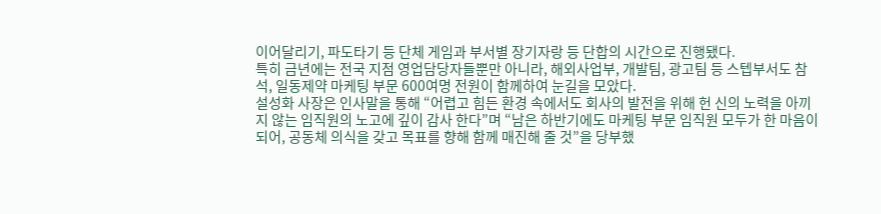이어달리기, 파도타기 등 단체 게임과 부서별 장기자랑 등 단합의 시간으로 진행됐다.
특히 금년에는 전국 지점 영업담당자들뿐만 아니라, 해외사업부, 개발팀, 광고팀 등 스텝부서도 참석, 일동제약 마케팅 부문 600여명 전원이 함께하여 눈길을 모았다.
설성화 사장은 인사말을 통해 “어렵고 힘든 환경 속에서도 회사의 발전을 위해 헌 신의 노력을 아끼지 않는 임직원의 노고에 깊이 감사 한다”며 “남은 하반기에도 마케팅 부문 임직원 모두가 한 마음이 되어, 공동체 의식을 갖고 목표를 향해 함께 매진해 줄 것”을 당부했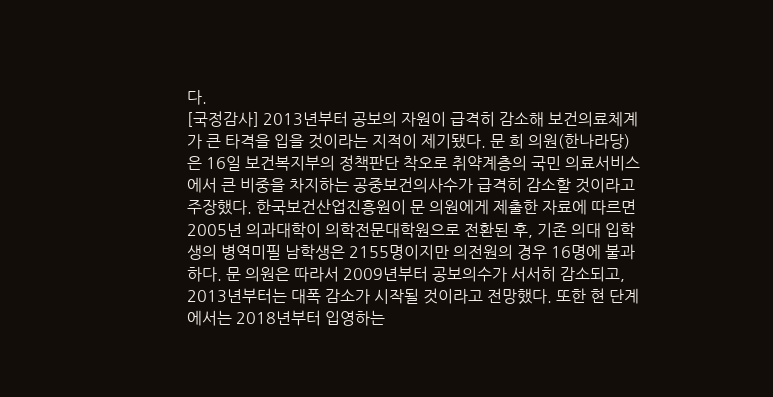다.
[국정감사] 2013년부터 공보의 자원이 급격히 감소해 보건의료체계가 큰 타격을 입을 것이라는 지적이 제기됐다. 문 희 의원(한나라당)은 16일 보건복지부의 정책판단 착오로 취약계층의 국민 의료서비스에서 큰 비중을 차지하는 공중보건의사수가 급격히 감소할 것이라고 주장했다. 한국보건산업진흥원이 문 의원에게 제출한 자료에 따르면 2005년 의과대학이 의학전문대학원으로 전환된 후, 기존 의대 입학생의 병역미필 남학생은 2155명이지만 의전원의 경우 16명에 불과하다. 문 의원은 따라서 2009년부터 공보의수가 서서히 감소되고, 2013년부터는 대폭 감소가 시작될 것이라고 전망했다. 또한 현 단계에서는 2018년부터 입영하는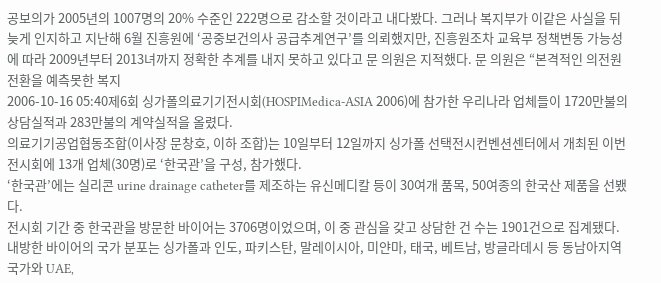공보의가 2005년의 1007명의 20% 수준인 222명으로 감소할 것이라고 내다봤다. 그러나 복지부가 이같은 사실을 뒤늦게 인지하고 지난해 6월 진흥원에 ‘공중보건의사 공급추계연구’를 의뢰했지만, 진흥원조차 교육부 정책변동 가능성에 따라 2009년부터 2013녀까지 정확한 추계를 내지 못하고 있다고 문 의원은 지적했다. 문 의원은 “본격적인 의전원 전환을 예측못한 복지
2006-10-16 05:40제6회 싱가폴의료기기전시회(HOSPIMedica-ASIA 2006)에 참가한 우리나라 업체들이 1720만불의 상담실적과 283만불의 계약실적을 올렸다.
의료기기공업협동조합(이사장 문창호, 이하 조합)는 10일부터 12일까지 싱가폴 선택전시컨벤션센터에서 개최된 이번 전시회에 13개 업체(30명)로 ‘한국관’을 구성, 참가했다.
‘한국관’에는 실리콘 urine drainage catheter를 제조하는 유신메디칼 등이 30여개 품목, 50여종의 한국산 제품을 선뵀다.
전시회 기간 중 한국관을 방문한 바이어는 3706명이었으며, 이 중 관심을 갖고 상담한 건 수는 1901건으로 집계됐다.
내방한 바이어의 국가 분포는 싱가폴과 인도, 파키스탄, 말레이시아, 미얀마, 태국, 베트남, 방글라데시 등 동남아지역 국가와 UAE,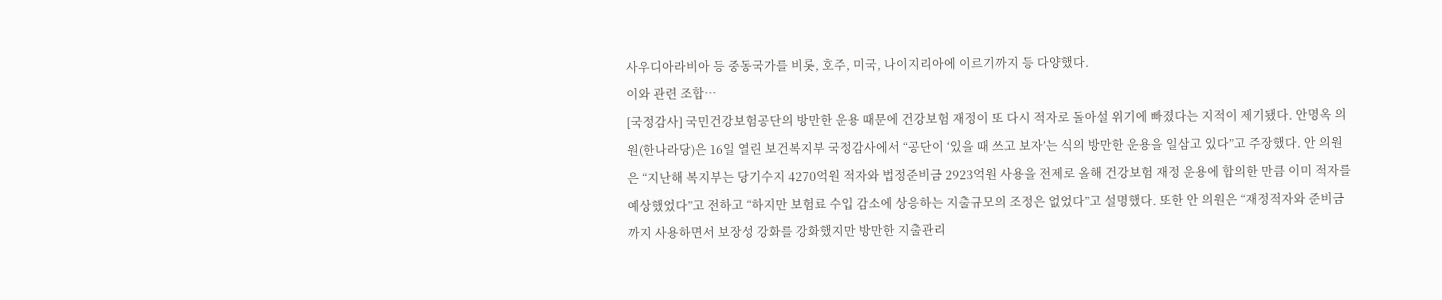사우디아라비아 등 중동국가를 비롯, 호주, 미국, 나이지리아에 이르기까지 등 다양했다.
이와 관련 조합…
[국정감사] 국민건강보험공단의 방만한 운용 때문에 건강보험 재정이 또 다시 적자로 돌아설 위기에 빠졌다는 지적이 제기됐다. 안명옥 의원(한나라당)은 16일 열린 보건복지부 국정감사에서 “공단이 ‘있을 때 쓰고 보자’는 식의 방만한 운용을 일삼고 있다”고 주장했다. 안 의원은 “지난해 복지부는 당기수지 4270억원 적자와 법정준비금 2923억원 사용을 전제로 올해 건강보험 재정 운용에 합의한 만큼 이미 적자를 예상했었다”고 전하고 “하지만 보험료 수입 감소에 상응하는 지출규모의 조정은 없었다”고 설명했다. 또한 안 의원은 “재정적자와 준비금까지 사용하면서 보장성 강화를 강화했지만 방만한 지출관리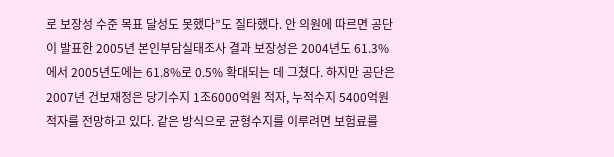로 보장성 수준 목표 달성도 못했다”도 질타했다. 안 의원에 따르면 공단이 발표한 2005년 본인부담실태조사 결과 보장성은 2004년도 61.3%에서 2005년도에는 61.8%로 0.5% 확대되는 데 그쳤다. 하지만 공단은 2007년 건보재정은 당기수지 1조6000억원 적자, 누적수지 5400억원 적자를 전망하고 있다. 같은 방식으로 균형수지를 이루려면 보험료를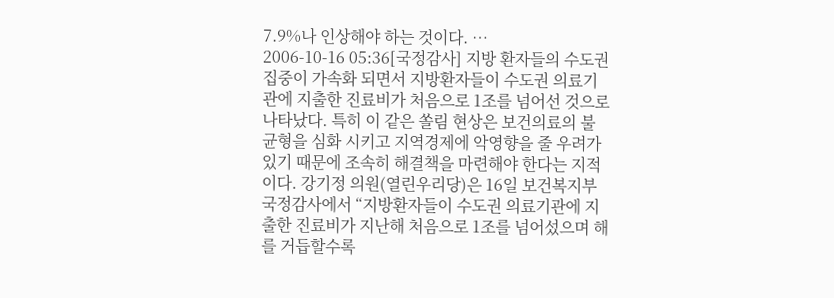7.9%나 인상해야 하는 것이다. …
2006-10-16 05:36[국정감사] 지방 환자들의 수도권 집중이 가속화 되면서 지방환자들이 수도권 의료기관에 지출한 진료비가 처음으로 1조를 넘어선 것으로 나타났다. 특히 이 같은 쏠림 현상은 보건의료의 불균형을 심화 시키고 지역경제에 악영향을 줄 우려가 있기 때문에 조속히 해결책을 마련해야 한다는 지적이다. 강기정 의원(열린우리당)은 16일 보건복지부 국정감사에서 “지방환자들이 수도권 의료기관에 지출한 진료비가 지난해 처음으로 1조를 넘어섰으며 해를 거듭할수록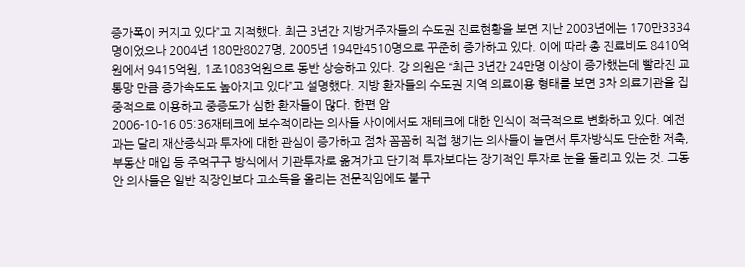증가폭이 커지고 있다”고 지적했다. 최근 3년간 지방거주자들의 수도권 진료현황을 보면 지난 2003년에는 170만3334명이었으나 2004년 180만8027명, 2005년 194만4510명으로 꾸준히 증가하고 있다. 이에 따라 총 진료비도 8410억원에서 9415억원, 1조1083억원으로 동반 상승하고 있다. 강 의원은 “최근 3년간 24만명 이상이 증가했는데 빨라진 교통망 만큼 증가속도도 높아지고 있다”고 설명했다. 지방 환자들의 수도권 지역 의료이용 형태를 보면 3차 의료기관을 집중적으로 이용하고 중증도가 심한 환자들이 많다. 한편 암
2006-10-16 05:36재테크에 보수적이라는 의사들 사이에서도 재테크에 대한 인식이 적극적으로 변화하고 있다. 예전과는 달리 재산증식과 투자에 대한 관심이 증가하고 점차 꼼꼼히 직접 챙기는 의사들이 늘면서 투자방식도 단순한 저축, 부동산 매입 등 주먹구구 방식에서 기관투자로 옮겨가고 단기적 투자보다는 장기적인 투자로 눈을 돌리고 있는 것. 그동안 의사들은 일반 직장인보다 고소득을 올리는 전문직임에도 불구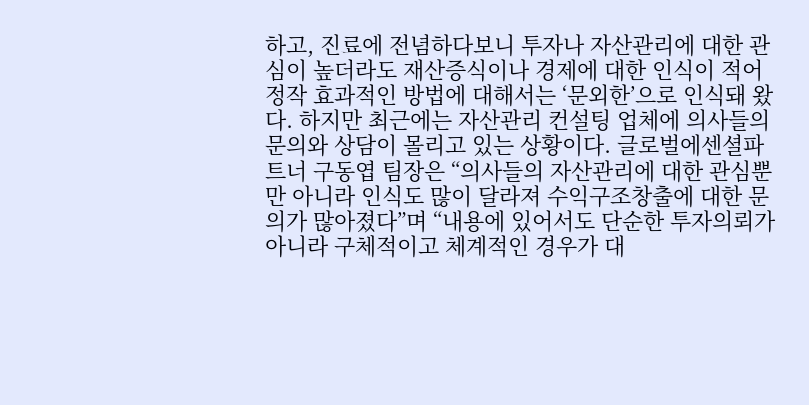하고, 진료에 전념하다보니 투자나 자산관리에 대한 관심이 높더라도 재산증식이나 경제에 대한 인식이 적어 정작 효과적인 방법에 대해서는 ‘문외한’으로 인식돼 왔다. 하지만 최근에는 자산관리 컨설팅 업체에 의사들의 문의와 상담이 몰리고 있는 상황이다. 글로벌에센셜파트너 구동엽 팀장은 “의사들의 자산관리에 대한 관심뿐만 아니라 인식도 많이 달라져 수익구조창출에 대한 문의가 많아졌다”며 “내용에 있어서도 단순한 투자의뢰가 아니라 구체적이고 체계적인 경우가 대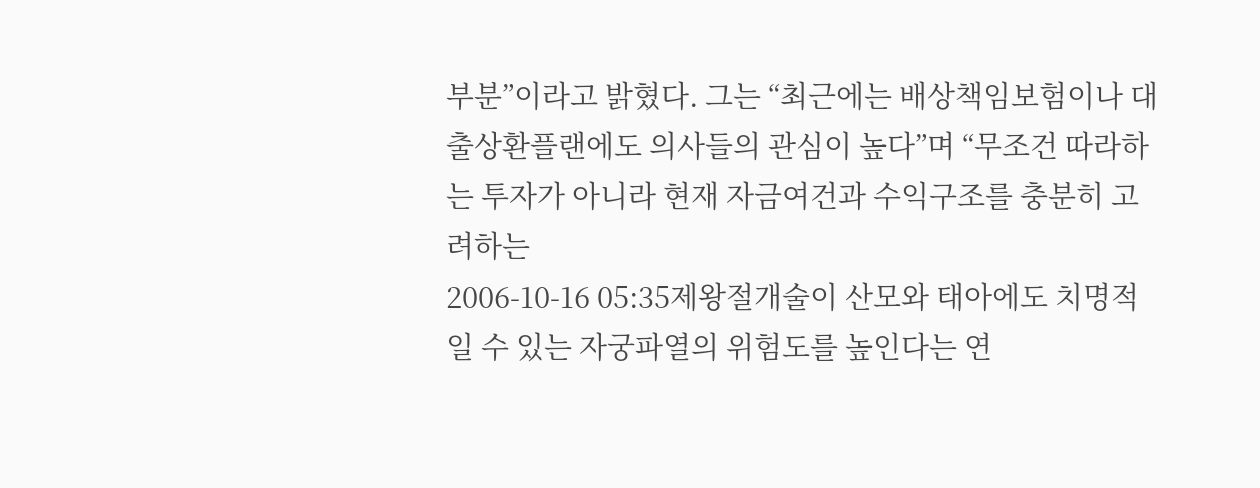부분”이라고 밝혔다. 그는 “최근에는 배상책임보험이나 대출상환플랜에도 의사들의 관심이 높다”며 “무조건 따라하는 투자가 아니라 현재 자금여건과 수익구조를 충분히 고려하는
2006-10-16 05:35제왕절개술이 산모와 태아에도 치명적일 수 있는 자궁파열의 위험도를 높인다는 연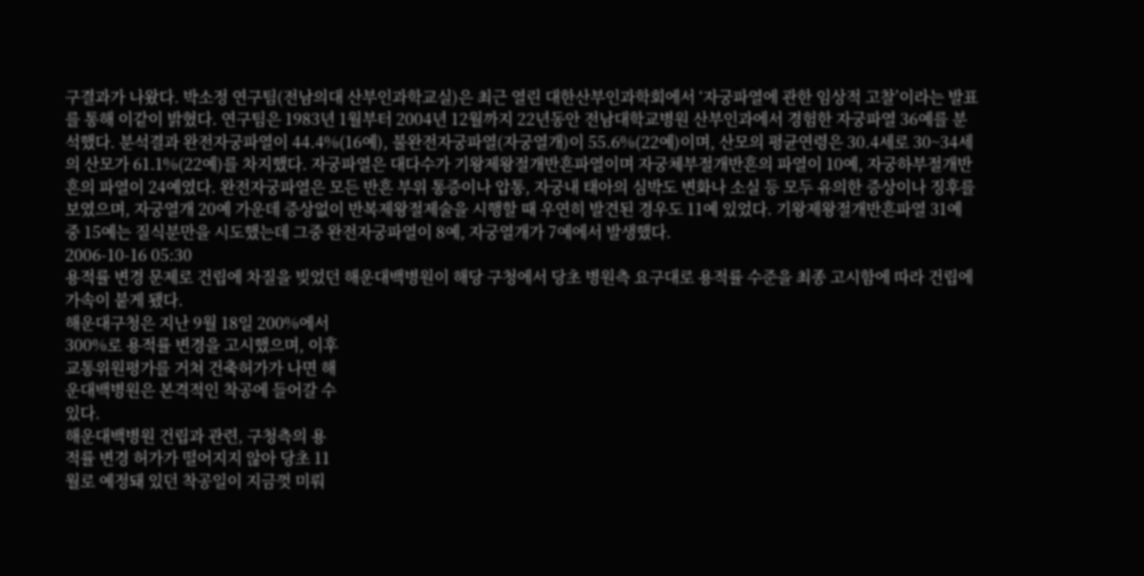구결과가 나왔다. 박소정 연구팀(전남의대 산부인과학교실)은 최근 열린 대한산부인과학회에서 ‘자궁파열에 관한 임상적 고찰’이라는 발표를 통해 이같이 밝혔다. 연구팀은 1983년 1월부터 2004년 12월까지 22년동안 전남대학교병원 산부인과에서 경험한 자궁파열 36예를 분석했다. 분석결과 완전자궁파열이 44.4%(16예), 불완전자궁파열(자궁열개)이 55.6%(22예)이며, 산모의 평균연령은 30.4세로 30~34세의 산모가 61.1%(22예)를 차지했다. 자궁파열은 대다수가 기왕제왕절개반흔파열이며 자궁체부절개반흔의 파열이 10예, 자궁하부절개반흔의 파열이 24예였다. 완전자궁파열은 모든 반흔 부위 통증이나 압통, 자궁내 태아의 심박도 변화나 소실 등 모두 유의한 증상이나 징후를 보였으며, 자궁열개 20예 가운데 증상없이 반복제왕절제술을 시행할 때 우연히 발견된 경우도 11예 있었다. 기왕제왕절개반흔파열 31예 중 15예는 질식분만을 시도했는데 그중 완전자궁파열이 8예, 자궁열개가 7예에서 발생했다.
2006-10-16 05:30
용적률 변경 문제로 건립에 차질을 빚었던 해운대백병원이 해당 구청에서 당초 병원측 요구대로 용적률 수준을 최종 고시함에 따라 건립에 가속이 붙게 됐다.
해운대구청은 지난 9월 18일 200%에서
300%로 용적률 변경을 고시했으며, 이후
교통위원평가를 거쳐 건축허가가 나면 해
운대백병원은 본격적인 착공에 들어갈 수
있다.
해운대백병원 건립과 관련, 구청측의 용
적률 변경 허가가 떨어지지 않아 당초 11
월로 예정돼 있던 착공일이 지금껏 미뤄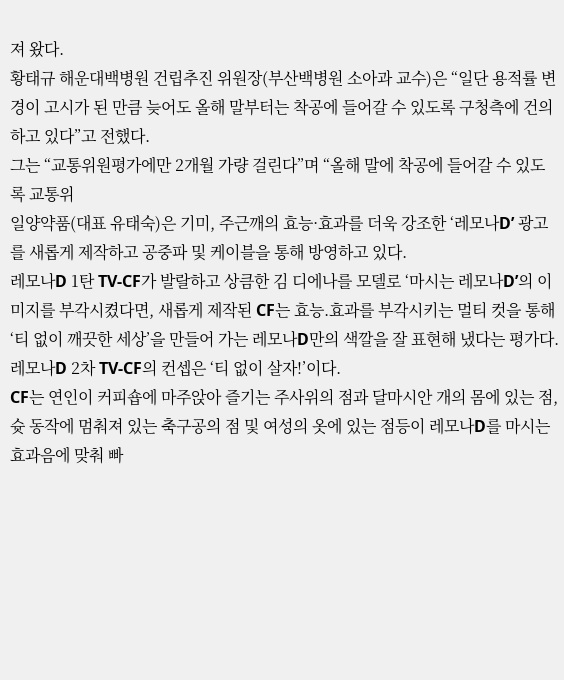져 왔다.
황태규 해운대백병원 건립추진 위원장(부산백병원 소아과 교수)은 “일단 용적률 변경이 고시가 된 만큼 늦어도 올해 말부터는 착공에 들어갈 수 있도록 구청측에 건의하고 있다”고 전했다.
그는 “교통위원평가에만 2개월 가량 걸린다”며 “올해 말에 착공에 들어갈 수 있도
록 교통위
일양약품(대표 유태숙)은 기미, 주근깨의 효능·효과를 더욱 강조한 ‘레모나D’ 광고를 새롭게 제작하고 공중파 및 케이블을 통해 방영하고 있다.
레모나D 1탄 TV-CF가 발랄하고 상큼한 김 디에나를 모델로 ‘마시는 레모나D’의 이미지를 부각시켰다면, 새롭게 제작된 CF는 효능.효과를 부각시키는 멀티 컷을 통해 ‘티 없이 깨끗한 세상’을 만들어 가는 레모나D만의 색깔을 잘 표현해 냈다는 평가다.
레모나D 2차 TV-CF의 컨셉은 ‘티 없이 살자!’이다.
CF는 연인이 커피숍에 마주앉아 즐기는 주사위의 점과 달마시안 개의 몸에 있는 점, 슛 동작에 멈춰져 있는 축구공의 점 및 여성의 옷에 있는 점등이 레모나D를 마시는 효과음에 맞춰 빠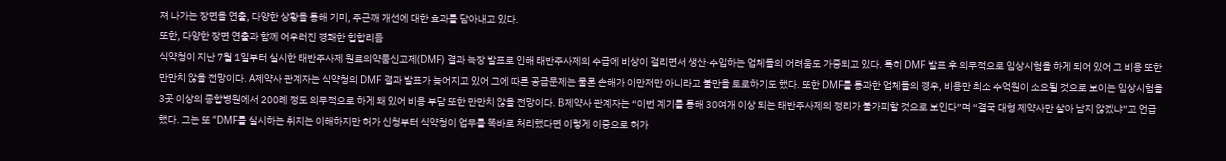져 나가는 장면을 연출, 다양한 상황을 통해 기미, 주근깨 개선에 대한 효과를 담아내고 있다.
또한, 다양한 장면 연출과 함께 어우러진 경쾌한 힙합리듬
식약청이 지난 7월 1일부터 실시한 태반주사제 원료의약품신고제(DMF) 결과 늑장 발표로 인해 태반주사제의 수급에 비상이 걸리면서 생산·수입하는 업체들의 어려움도 가중되고 있다. 특히 DMF 발표 후 의무적으로 임상시험을 하게 되어 있어 그 비용 또한 만만치 않을 전망이다. A제약사 관계자는 식약청의 DMF 결과 발표가 늦어지고 있어 그에 따른 공급문제는 물론 손해가 이만저만 아니라고 불만을 토로하기도 했다. 또한 DMF를 통과한 업체들의 경우, 비용만 최소 수억원이 소요될 것으로 보이는 임상시험을 3곳 이상의 종합병원에서 200례 정도 의무적으로 하게 돼 있어 비용 부담 또한 만만치 않을 전망이다. B제약사 관계자는 “이번 계기를 통해 30여개 이상 되는 태반주사제의 정리가 불가피할 것으로 보인다”며 “결국 대형 제약사만 살아 남지 않겠냐”고 언급했다. 그는 또 “DMF를 실시하는 취지는 이해하지만 허가 신청부터 식약청이 업무를 똑바로 처리했다면 이렇게 이중으로 허가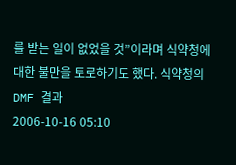를 받는 일이 없었을 것”이라며 식약청에 대한 불만을 토로하기도 했다. 식약청의 DMF 결과
2006-10-16 05:10